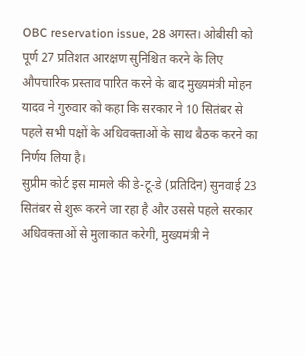OBC reservation issue, 28 अगस्त। ओबीसी को पूर्ण 27 प्रतिशत आरक्षण सुनिश्चित करने के लिए औपचारिक प्रस्ताव पारित करने के बाद मुख्यमंत्री मोहन यादव ने गुरुवार को कहा कि सरकार ने 10 सितंबर से पहले सभी पक्षों के अधिवक्ताओं के साथ बैठक करने का निर्णय लिया है।
सुप्रीम कोर्ट इस मामले की डे-टू-डे (प्रतिदिन) सुनवाई 23 सितंबर से शुरू करने जा रहा है और उससे पहले सरकार अधिवक्ताओं से मुलाकात करेगी, मुख्यमंत्री ने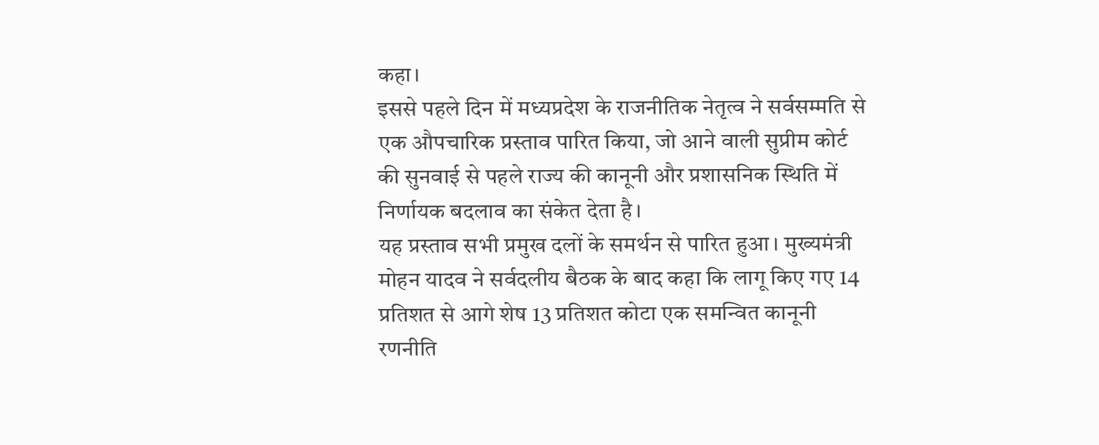कहा।
इससे पहले दिन में मध्यप्रदेश के राजनीतिक नेतृत्व ने सर्वसम्मति से एक औपचारिक प्रस्ताव पारित किया, जो आने वाली सुप्रीम कोर्ट की सुनवाई से पहले राज्य की कानूनी और प्रशासनिक स्थिति में निर्णायक बदलाव का संकेत देता है।
यह प्रस्ताव सभी प्रमुख दलों के समर्थन से पारित हुआ। मुख्यमंत्री मोहन यादव ने सर्वदलीय बैठक के बाद कहा कि लागू किए गए 14 प्रतिशत से आगे शेष 13 प्रतिशत कोटा एक समन्वित कानूनी रणनीति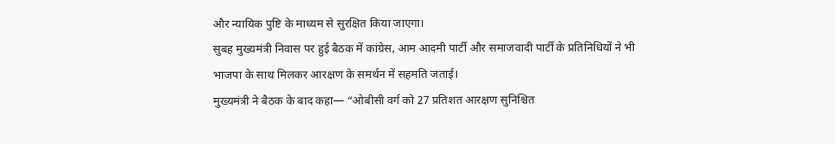और न्यायिक पुष्टि के माध्यम से सुरक्षित किया जाएगा।
सुबह मुख्यमंत्री निवास पर हुई बैठक में कांग्रेस, आम आदमी पार्टी और समाजवादी पार्टी के प्रतिनिधियों ने भी भाजपा के साथ मिलकर आरक्षण के समर्थन में सहमति जताई।
मुख्यमंत्री ने बैठक के बाद कहा— “ओबीसी वर्ग को 27 प्रतिशत आरक्षण सुनिश्चित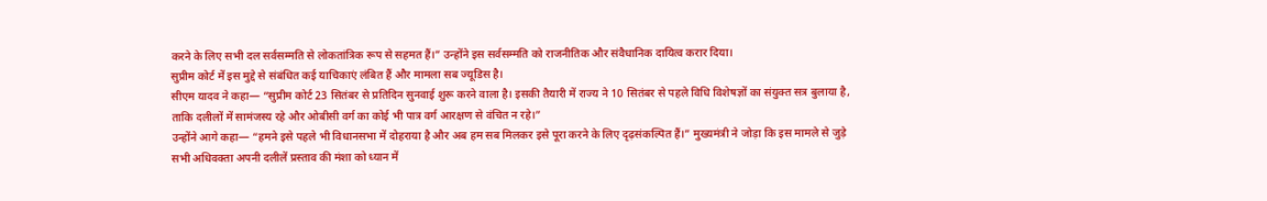करने के लिए सभी दल सर्वसम्मति से लोकतांत्रिक रूप से सहमत हैं।” उन्होंने इस सर्वसम्मति को राजनीतिक और संवैधानिक दायित्व करार दिया।
सुप्रीम कोर्ट में इस मुद्दे से संबंधित कई याचिकाएं लंबित हैं और मामला सब ज्यूडिस है।
सीएम यादव ने कहा— “सुप्रीम कोर्ट 23 सितंबर से प्रतिदिन सुनवाई शुरू करने वाला है। इसकी तैयारी में राज्य ने 10 सितंबर से पहले विधि विशेषज्ञों का संयुक्त सत्र बुलाया है, ताकि दलीलों में सामंजस्य रहे और ओबीसी वर्ग का कोई भी पात्र वर्ग आरक्षण से वंचित न रहे।”
उन्होंने आगे कहा— “हमने इसे पहले भी विधानसभा में दोहराया है और अब हम सब मिलकर इसे पूरा करने के लिए दृढ़संकल्पित हैं।” मुख्यमंत्री ने जोड़ा कि इस मामले से जुड़े सभी अधिवक्ता अपनी दलीलें प्रस्ताव की मंशा को ध्यान में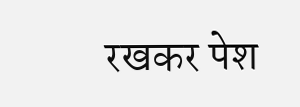रखकर पेश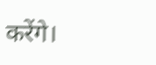करेंगे।